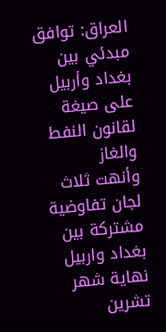العراق: توافق مبدئي بين بغداد وأربيل على صيغة لقانون النفط والغاز
وأنهت ثلاث لجان تفاوضية مشتركة بين بغداد واربيل نهاية شهر تشرين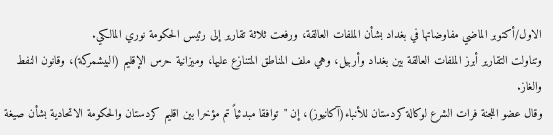الاول/أكتوبر الماضي مفاوضاتها في بغداد بشأن الملفات العالقة، ورفعت ثلاثة تقارير إلى رئيس الحكومة نوري المالكي.
وتناولت التقارير أبرز الملفات العالقة بين بغداد وأربيل، وهي ملف المناطق المتنازع عليها، وميزانية حرس الإقليم (البيشمركة)، وقانون النفط والغاز.
وقال عضو اللجنة فرات الشرع لوكالة كردستان للأنباء(آكانيوز)، إن "توافقا مبدئياً تم مؤخرا بين اقليم كردستان والحكومة الاتحادية بشأن صيغة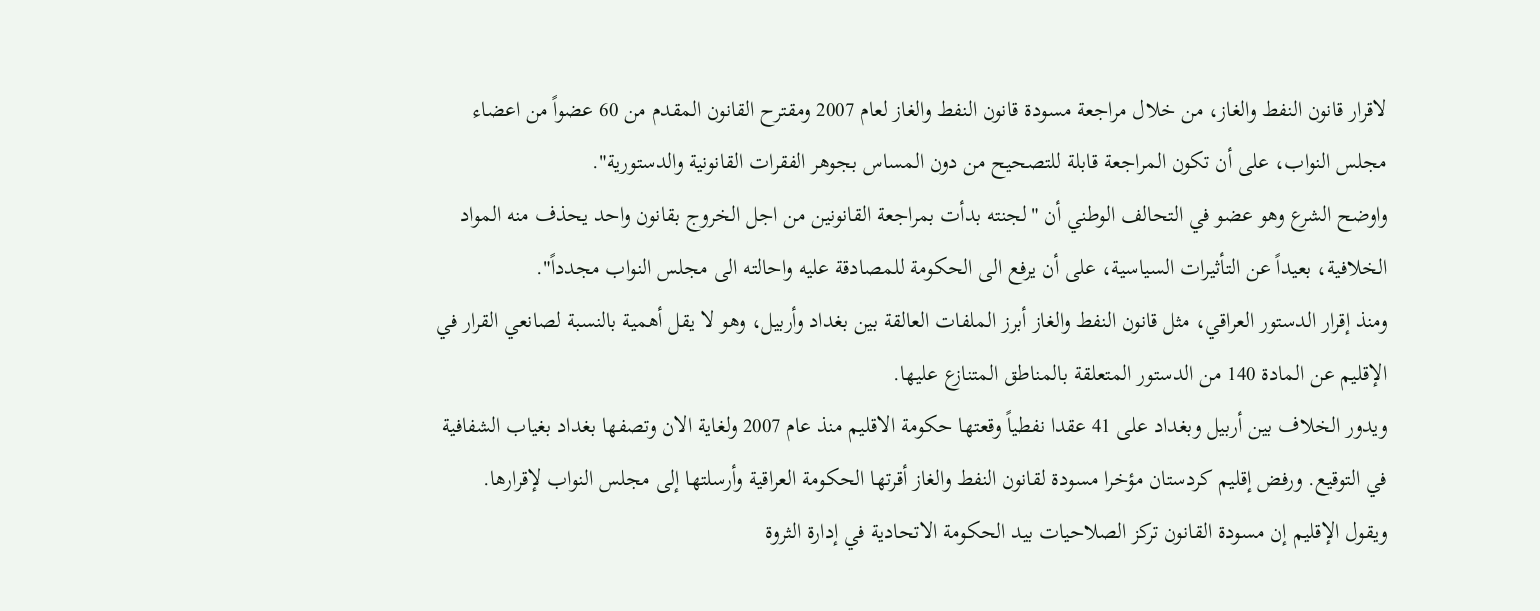لاقرار قانون النفط والغاز، من خلال مراجعة مسودة قانون النفط والغاز لعام 2007 ومقترح القانون المقدم من 60 عضواً من اعضاء مجلس النواب، على أن تكون المراجعة قابلة للتصحيح من دون المساس بجوهر الفقرات القانونية والدستورية".
واوضح الشرع وهو عضو في التحالف الوطني أن "لجنته بدأت بمراجعة القانونين من اجل الخروج بقانون واحد يحذف منه المواد الخلافية، بعيداً عن التأثيرات السياسية، على أن يرفع الى الحكومة للمصادقة عليه واحالته الى مجلس النواب مجدداً".
ومنذ إقرار الدستور العراقي، مثل قانون النفط والغاز أبرز الملفات العالقة بين بغداد وأربيل، وهو لا يقل أهمية بالنسبة لصانعي القرار في الإقليم عن المادة 140 من الدستور المتعلقة بالمناطق المتنازع عليها.
ويدور الخلاف بين أربيل وبغداد على 41 عقدا نفطياً وقعتها حكومة الاقليم منذ عام 2007 ولغاية الان وتصفها بغداد بغياب الشفافية في التوقيع. ورفض إقليم كردستان مؤخرا مسودة لقانون النفط والغاز أقرتها الحكومة العراقية وأرسلتها إلى مجلس النواب لإقرارها.
ويقول الإقليم إن مسودة القانون تركز الصلاحيات بيد الحكومة الاتحادية في إدارة الثروة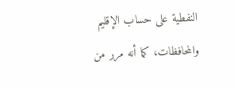النفطية على حساب الإقليم والمحافظات، كما أنه مرر من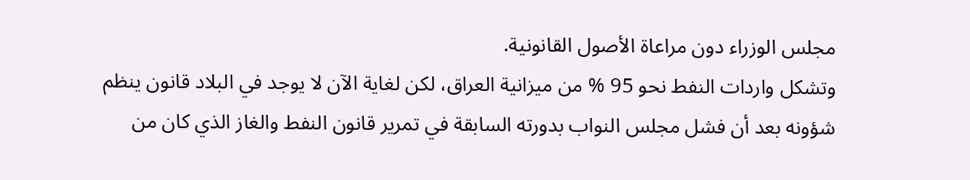مجلس الوزراء دون مراعاة الأصول القانونية.
وتشكل واردات النفط نحو 95 % من ميزانية العراق، لكن لغاية الآن لا يوجد في البلاد قانون ينظم شؤونه بعد أن فشل مجلس النواب بدورته السابقة في تمرير قانون النفط والغاز الذي كان من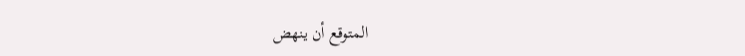المتوقع أن ينهض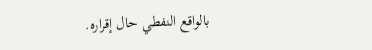بالواقع النفطي حال إقراره.